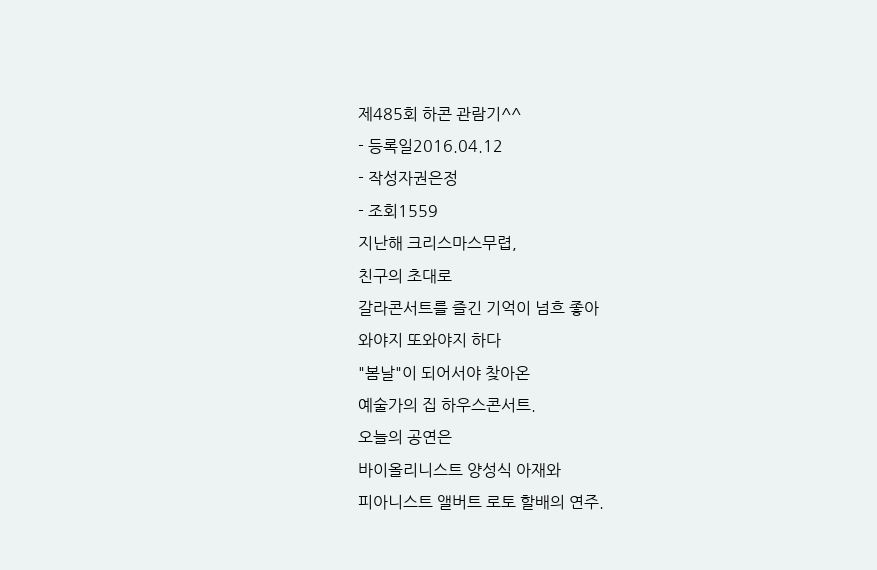제485회 하콘 관람기^^
- 등록일2016.04.12
- 작성자권은정
- 조회1559
지난해 크리스마스무렵,
친구의 초대로
갈라콘서트를 즐긴 기억이 넘흐 좋아
와야지 또와야지 하다
"봄날"이 되어서야 찾아온
예술가의 집 하우스콘서트.
오늘의 공연은
바이올리니스트 양성식 아재와
피아니스트 앨버트 로토 할배의 연주.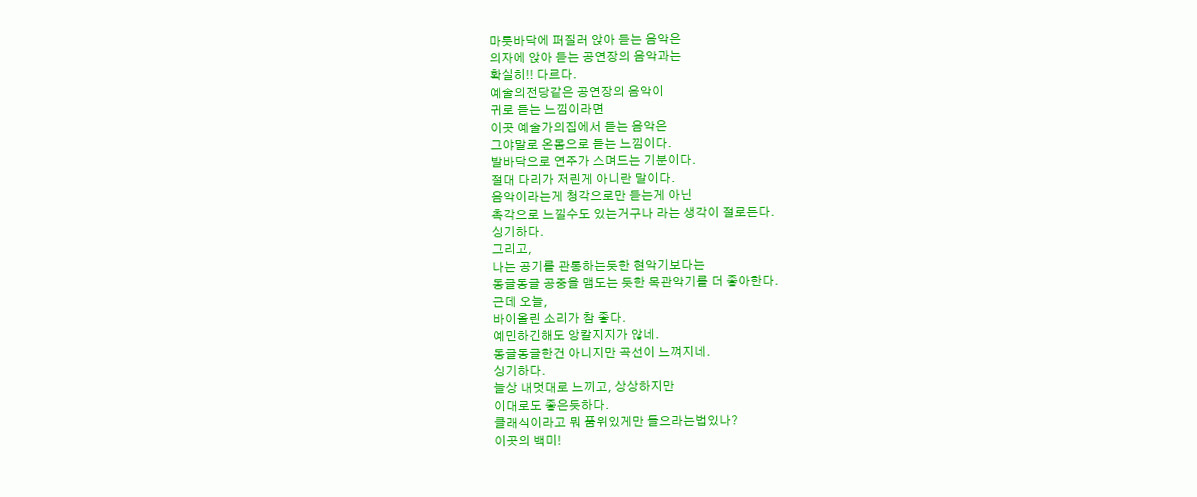마룻바닥에 퍼질러 앉아 듣는 음악은
의자에 앉아 듣는 공연장의 음악과는
확실히!! 다르다.
예술의전당같은 공연장의 음악이
귀로 듣는 느낌이라면
이곳 예술가의집에서 듣는 음악은
그야말로 온몸으로 듣는 느낌이다.
발바닥으로 연주가 스며드는 기분이다.
절대 다리가 저린게 아니란 말이다.
음악이라는게 청각으로만 듣는게 아닌
촉각으로 느낄수도 있는거구나 라는 생각이 절로든다.
싱기하다.
그리고,
나는 공기를 관통하는듯한 현악기보다는
동글동글 공중을 맴도는 듯한 목관악기를 더 좋아한다.
근데 오늘,
바이올린 소리가 참 좋다.
예민하긴해도 앙칼지지가 않네.
동글동글한건 아니지만 곡선이 느껴지네.
싱기하다.
늘상 내멋대로 느끼고, 상상하지만
이대로도 좋은듯하다.
클래식이라고 뭐 품위있게만 들으라는법있나?
이곳의 백미!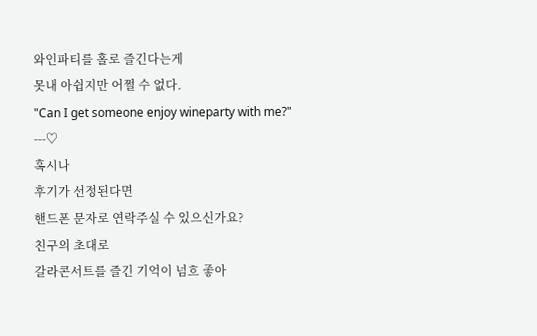와인파티를 홀로 즐긴다는게
못내 아쉽지만 어쩔 수 없다.
"Can I get someone enjoy wineparty with me?"
---♡
혹시나
후기가 선정된다면
핸드폰 문자로 연락주실 수 있으신가요?
친구의 초대로
갈라콘서트를 즐긴 기억이 넘흐 좋아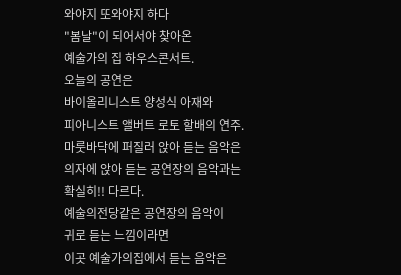와야지 또와야지 하다
"봄날"이 되어서야 찾아온
예술가의 집 하우스콘서트.
오늘의 공연은
바이올리니스트 양성식 아재와
피아니스트 앨버트 로토 할배의 연주.
마룻바닥에 퍼질러 앉아 듣는 음악은
의자에 앉아 듣는 공연장의 음악과는
확실히!! 다르다.
예술의전당같은 공연장의 음악이
귀로 듣는 느낌이라면
이곳 예술가의집에서 듣는 음악은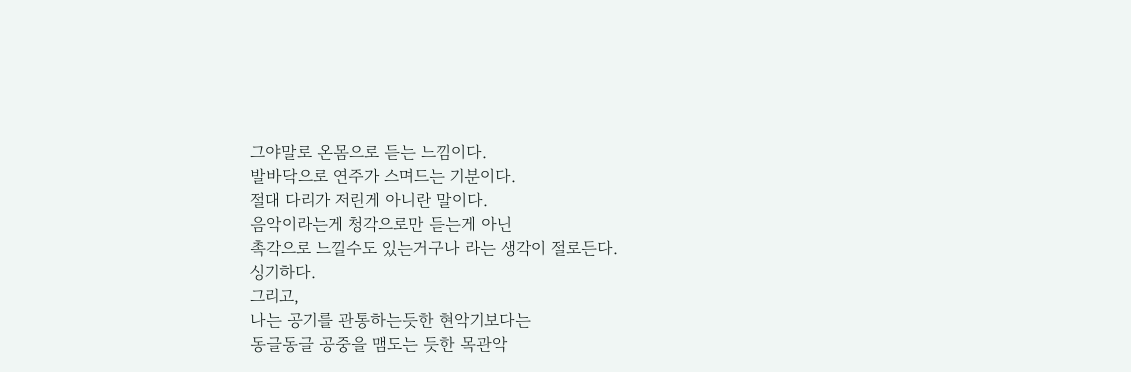그야말로 온몸으로 듣는 느낌이다.
발바닥으로 연주가 스며드는 기분이다.
절대 다리가 저린게 아니란 말이다.
음악이라는게 청각으로만 듣는게 아닌
촉각으로 느낄수도 있는거구나 라는 생각이 절로든다.
싱기하다.
그리고,
나는 공기를 관통하는듯한 현악기보다는
동글동글 공중을 맴도는 듯한 목관악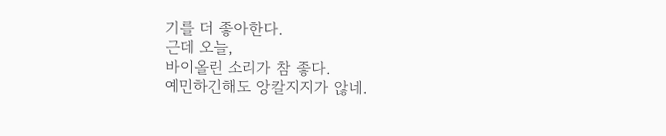기를 더 좋아한다.
근데 오늘,
바이올린 소리가 참 좋다.
예민하긴해도 앙칼지지가 않네.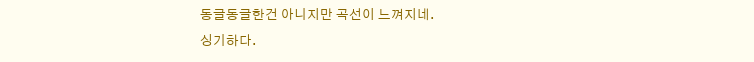동글동글한건 아니지만 곡선이 느껴지네.
싱기하다.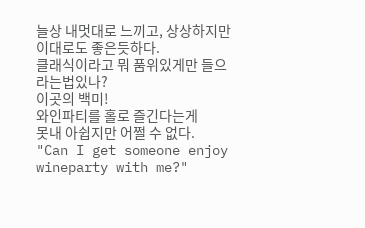늘상 내멋대로 느끼고, 상상하지만
이대로도 좋은듯하다.
클래식이라고 뭐 품위있게만 들으라는법있나?
이곳의 백미!
와인파티를 홀로 즐긴다는게
못내 아쉽지만 어쩔 수 없다.
"Can I get someone enjoy wineparty with me?"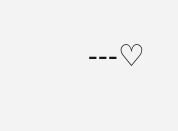---♡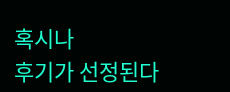혹시나
후기가 선정된다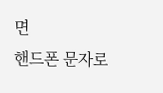면
핸드폰 문자로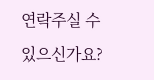연락주실 수 있으신가요?